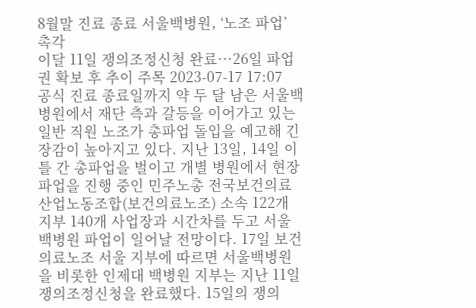8월말 진료 종료 서울백병원, ‘노조 파업’ 촉각
이달 11일 쟁의조정신청 완료···26일 파업권 확보 후 추이 주목 2023-07-17 17:07
공식 진료 종료일까지 약 두 달 남은 서울백병원에서 재단 측과 갈등을 이어가고 있는 일반 직원 노조가 총파업 돌입을 예고해 긴장감이 높아지고 있다. 지난 13일, 14일 이틀 간 총파업을 벌이고 개별 병원에서 현장 파업을 진행 중인 민주노총 전국보건의료산업노동조합(보건의료노조) 소속 122개 지부 140개 사업장과 시간차를 두고 서울백병원 파업이 일어날 전망이다. 17일 보건의료노조 서울 지부에 따르면 서울백병원을 비롯한 인제대 백병원 지부는 지난 11일 쟁의조정신청을 완료했다. 15일의 쟁의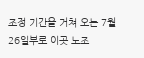조정 기간을 거쳐 오는 7월 26일부로 이곳 노조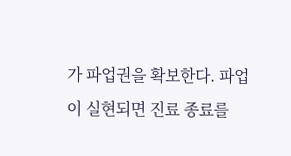가 파업권을 확보한다. 파업이 실현되면 진료 종료를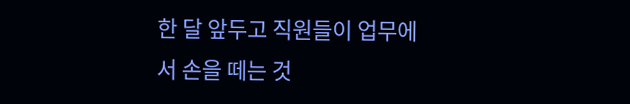한 달 앞두고 직원들이 업무에서 손을 떼는 것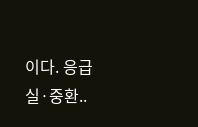이다. 응급실·중환..